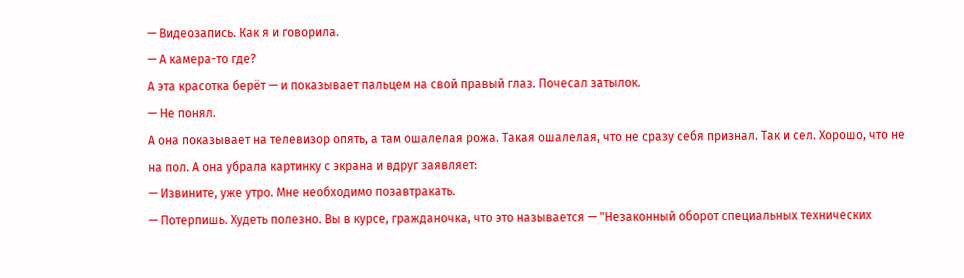— Видеозапись. Как я и говорила.
— А камера-то где?
А эта красотка берёт — и показывает пальцем на свой правый глаз. Почесал затылок.
— Не понял.
А она показывает на телевизор опять, а там ошалелая рожа. Такая ошалелая, что не сразу себя признал. Так и сел. Хорошо, что не на пол. А она убрала картинку с экрана и вдруг заявляет:
— Извините, уже утро. Мне необходимо позавтракать.
— Потерпишь. Худеть полезно. Вы в курсе, гражданочка, что это называется — "Незаконный оборот специальных технических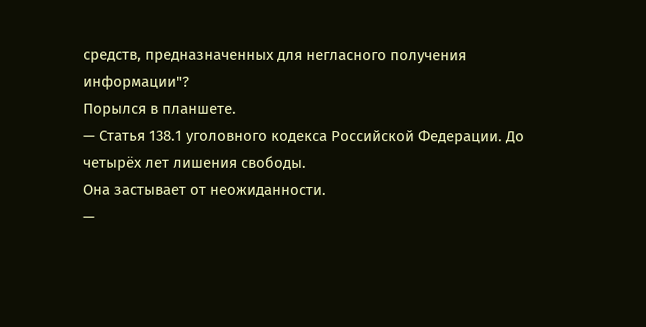средств, предназначенных для негласного получения информации"?
Порылся в планшете.
— Статья 138.1 уголовного кодекса Российской Федерации. До четырёх лет лишения свободы.
Она застывает от неожиданности.
—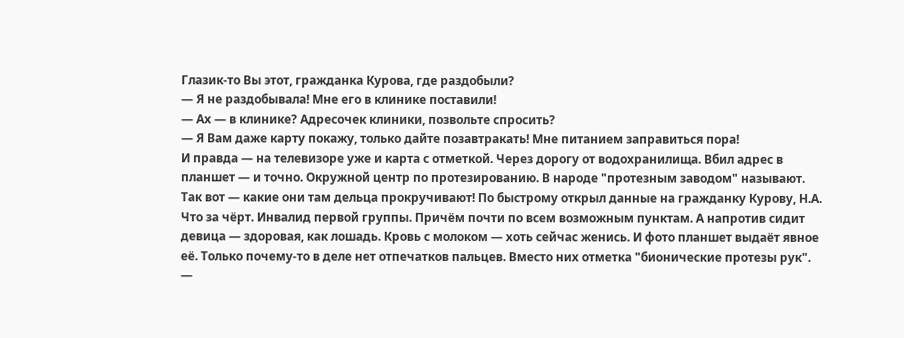Глазик-то Вы этот, гражданка Курова, где раздобыли?
— Я не раздобывала! Мне его в клинике поставили!
— Ах — в клинике? Адресочек клиники, позвольте спросить?
— Я Вам даже карту покажу, только дайте позавтракать! Мне питанием заправиться пора!
И правда — на телевизоре уже и карта с отметкой. Через дорогу от водохранилища. Вбил адрес в планшет — и точно. Окружной центр по протезированию. В народе "протезным заводом" называют. Так вот — какие они там дельца прокручивают! По быстрому открыл данные на гражданку Курову, Н.А. Что за чёрт. Инвалид первой группы. Причём почти по всем возможным пунктам. А напротив сидит девица — здоровая, как лошадь. Кровь с молоком — хоть сейчас женись. И фото планшет выдаёт явное её. Только почему-то в деле нет отпечатков пальцев. Вместо них отметка "бионические протезы рук".
—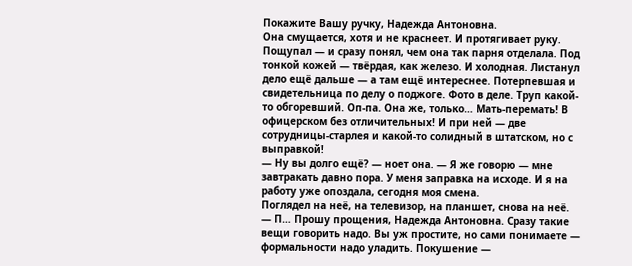Покажите Вашу ручку, Надежда Антоновна.
Она смущается, хотя и не краснеет. И протягивает руку. Пощупал — и сразу понял, чем она так парня отделала. Под тонкой кожей — твёрдая, как железо. И холодная. Листанул дело ещё дальше — а там ещё интереснее. Потерпевшая и свидетельница по делу о поджоге. Фото в деле. Труп какой-то обгоревший. Оп-па. Она же, только… Мать-перемать! В офицерском без отличительных! И при ней — две сотрудницы-старлея и какой-то солидный в штатском, но с выправкой!
— Ну вы долго ещё? — ноет она. — Я же говорю — мне завтракать давно пора. У меня заправка на исходе. И я на работу уже опоздала, сегодня моя смена.
Поглядел на неё, на телевизор, на планшет, снова на неё.
— П… Прошу прощения, Надежда Антоновна. Сразу такие вещи говорить надо. Вы уж простите, но сами понимаете — формальности надо уладить. Покушение —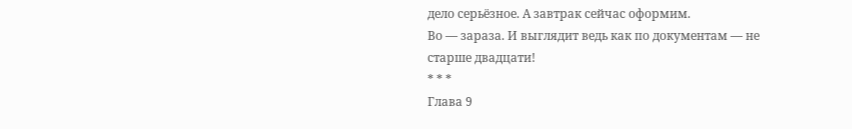дело серьёзное. А завтрак сейчас оформим.
Во — зараза. И выглядит ведь как по документам — не старше двадцати!
* * *
Глава 9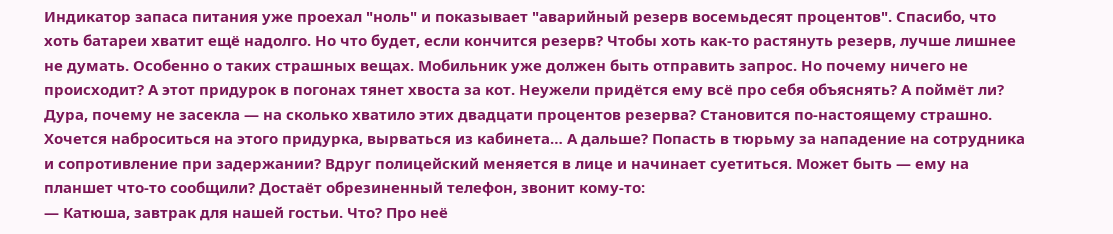Индикатор запаса питания уже проехал "ноль" и показывает "аварийный резерв восемьдесят процентов". Спасибо, что хоть батареи хватит ещё надолго. Но что будет, если кончится резерв? Чтобы хоть как-то растянуть резерв, лучше лишнее не думать. Особенно о таких страшных вещах. Мобильник уже должен быть отправить запрос. Но почему ничего не происходит? А этот придурок в погонах тянет хвоста за кот. Неужели придётся ему всё про себя объяснять? А поймёт ли? Дура, почему не засекла — на сколько хватило этих двадцати процентов резерва? Становится по-настоящему страшно. Хочется наброситься на этого придурка, вырваться из кабинета… А дальше? Попасть в тюрьму за нападение на сотрудника и сопротивление при задержании? Вдруг полицейский меняется в лице и начинает суетиться. Может быть — ему на планшет что-то сообщили? Достаёт обрезиненный телефон, звонит кому-то:
— Катюша, завтрак для нашей гостьи. Что? Про неё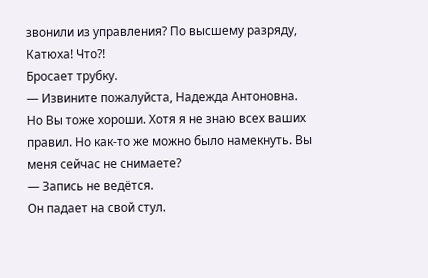звонили из управления? По высшему разряду, Катюха! Что?!
Бросает трубку.
— Извините пожалуйста, Надежда Антоновна. Но Вы тоже хороши. Хотя я не знаю всех ваших правил. Но как-то же можно было намекнуть. Вы меня сейчас не снимаете?
— Запись не ведётся.
Он падает на свой стул.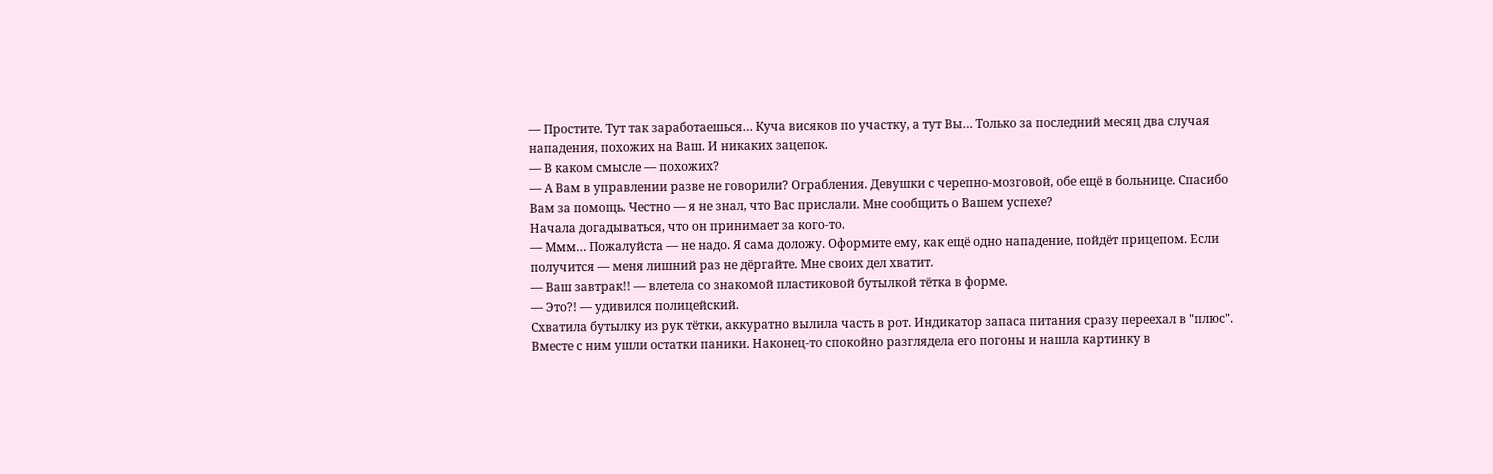— Простите. Тут так заработаешься… Куча висяков по участку, а тут Вы… Только за последний месяц два случая нападения, похожих на Ваш. И никаких зацепок.
— В каком смысле — похожих?
— А Вам в управлении разве не говорили? Ограбления. Девушки с черепно-мозговой, обе ещё в больнице. Спасибо Вам за помощь. Честно — я не знал, что Вас прислали. Мне сообщить о Вашем успехе?
Начала догадываться, что он принимает за кого-то.
— Ммм… Пожалуйста — не надо. Я сама доложу. Оформите ему, как ещё одно нападение, пойдёт прицепом. Если получится — меня лишний раз не дёргайте. Мне своих дел хватит.
— Ваш завтрак!! — влетела со знакомой пластиковой бутылкой тётка в форме.
— Это?! — удивился полицейский.
Схватила бутылку из рук тётки, аккуратно вылила часть в рот. Индикатор запаса питания сразу переехал в "плюс". Вместе с ним ушли остатки паники. Наконец-то спокойно разглядела его погоны и нашла картинку в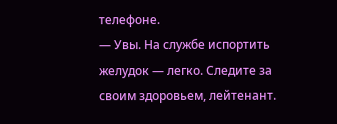телефоне.
— Увы. На службе испортить желудок — легко. Следите за своим здоровьем, лейтенант.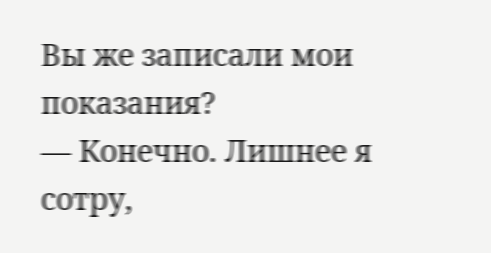Вы же записали мои показания?
— Конечно. Лишнее я сотру,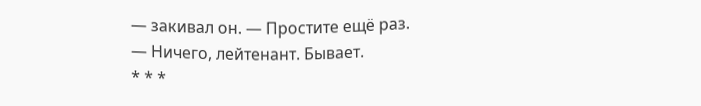— закивал он. — Простите ещё раз.
— Ничего, лейтенант. Бывает.
* * *